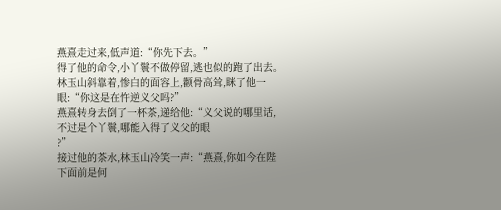燕熹走过来,低声道:“你先下去。”
得了他的命令,小丫鬟不做停留,逃也似的跑了出去。
林玉山斜靠着,惨白的面容上,颧骨高耸,眯了他一眼:“你这是在忤逆义父吗?”
燕熹转身去倒了一杯茶,递给他:“义父说的哪里话,不过是个丫鬟,哪能入得了义父的眼
?”
接过他的茶水,林玉山冷笑一声:“燕熹,你如今在陛下面前是何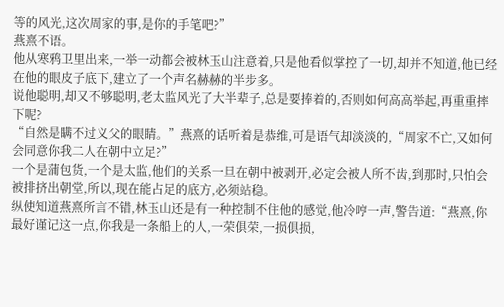等的风光,这次周家的事,是你的手笔吧?”
燕熹不语。
他从寒鸦卫里出来,一举一动都会被林玉山注意着,只是他看似掌控了一切,却并不知道,他已经在他的眼皮子底下,建立了一个声名赫赫的半步多。
说他聪明,却又不够聪明,老太监风光了大半辈子,总是要捧着的,否则如何高高举起,再重重摔下呢?
“自然是瞒不过义父的眼睛。”燕熹的话听着是恭维,可是语气却淡淡的,“周家不亡,又如何会同意你我二人在朝中立足?”
一个是蒲包货,一个是太监,他们的关系一旦在朝中被剥开,必定会被人所不齿,到那时,只怕会被排挤出朝堂,所以,现在能占足的底方,必须站稳。
纵使知道燕熹所言不错,林玉山还是有一种控制不住他的感觉,他冷哼一声,警告道:“燕熹,你最好谨记这一点,你我是一条船上的人,一荣俱荣,一损俱损,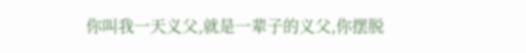你叫我一天义父,就是一辈子的义父,你摆脱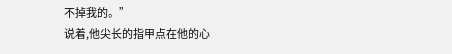不掉我的。”
说着,他尖长的指甲点在他的心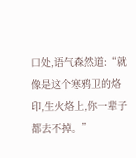口处,语气森然道:“就像是这个寒鸦卫的烙印,生火烙上,你一辈子都去不掉。”